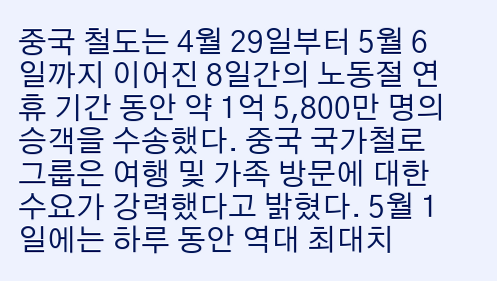중국 철도는 4월 29일부터 5월 6일까지 이어진 8일간의 노동절 연휴 기간 동안 약 1억 5,800만 명의 승객을 수송했다. 중국 국가철로그룹은 여행 및 가족 방문에 대한 수요가 강력했다고 밝혔다. 5월 1일에는 하루 동안 역대 최대치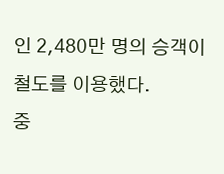인 2,480만 명의 승객이 철도를 이용했다.
중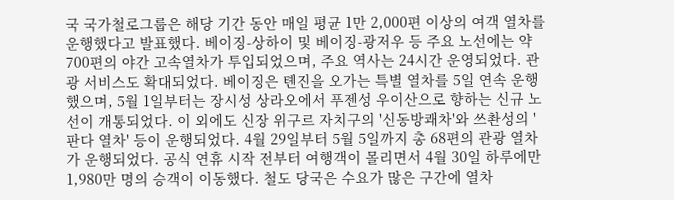국 국가철로그룹은 해당 기간 동안 매일 평균 1만 2,000편 이상의 여객 열차를 운행했다고 발표했다. 베이징-상하이 및 베이징-광저우 등 주요 노선에는 약 700편의 야간 고속열차가 투입되었으며, 주요 역사는 24시간 운영되었다. 관광 서비스도 확대되었다. 베이징은 톈진을 오가는 특별 열차를 5일 연속 운행했으며, 5월 1일부터는 장시성 상라오에서 푸젠성 우이산으로 향하는 신규 노선이 개통되었다. 이 외에도 신장 위구르 자치구의 '신동방쾌차'와 쓰촨성의 '판다 열차' 등이 운행되었다. 4월 29일부터 5월 5일까지 총 68편의 관광 열차가 운행되었다. 공식 연휴 시작 전부터 여행객이 몰리면서 4월 30일 하루에만 1,980만 명의 승객이 이동했다. 철도 당국은 수요가 많은 구간에 열차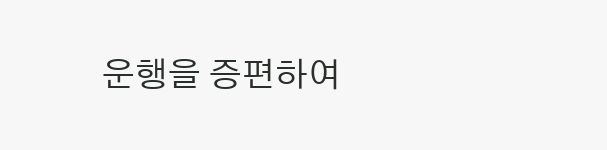운행을 증편하여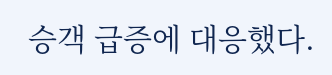승객 급증에 대응했다.